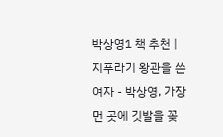박상영1 책 추천 | 지푸라기 왕관을 쓴 여자 - 박상영, 가장 먼 곳에 깃발을 꽂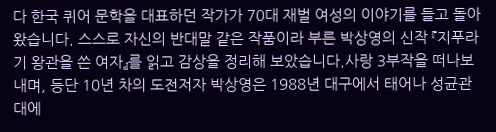다 한국 퀴어 문학을 대표하던 작가가 70대 재벌 여성의 이야기를 들고 돌아왔습니다. 스스로 자신의 반대말 같은 작품이라 부른 박상영의 신작 『지푸라기 왕관을 쓴 여자』를 읽고 감상을 정리해 보았습니다.사랑 3부작을 떠나보내며, 등단 10년 차의 도전저자 박상영은 1988년 대구에서 태어나 성균관대에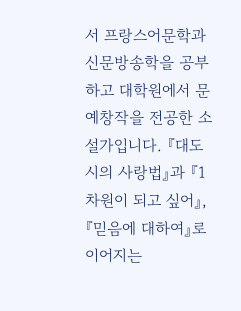서 프랑스어문학과 신문방송학을 공부하고 대학원에서 문예창작을 전공한 소설가입니다. 『대도시의 사랑법』과 『1차원이 되고 싶어』, 『믿음에 대하여』로 이어지는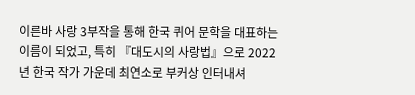이른바 사랑 3부작을 통해 한국 퀴어 문학을 대표하는 이름이 되었고, 특히 『대도시의 사랑법』으로 2022년 한국 작가 가운데 최연소로 부커상 인터내셔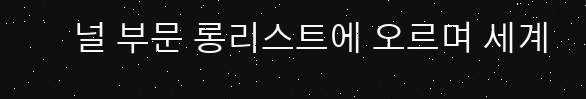널 부문 롱리스트에 오르며 세계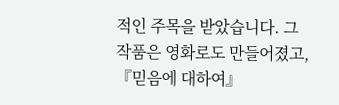적인 주목을 받았습니다. 그 작품은 영화로도 만들어졌고, 『믿음에 대하여』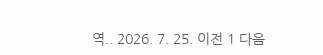역.. 2026. 7. 25. 이전 1 다음